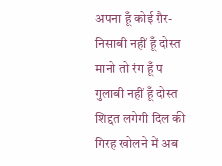अपना हूँ कोई ग़ैर-निसाबी नहीं हूँ दोस्त
मानो तो रंग हूँ प गुलाबी नहीं हूँ दोस्त
शिद्दत लगेगी दिल की गिरह खोलने में अब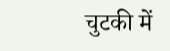चुटकी में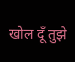खोल दूँ तुझे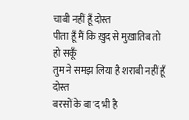चाबी नहीं हूँ दोस्त
पीता हूँ मैं कि ख़ुद से मुख़ातिब तो हो सकूँ
तुम ने समझ लिया है शराबी नहीं हूँ दोस्त
बरसों के बा'द भी है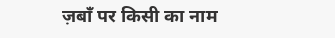ज़बाँ पर किसी का नाम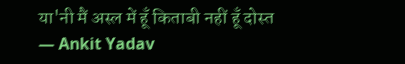या'नी मैं अस्ल में हूँ किताबी नहीं हूँ दोस्त
— Ankit Yadav